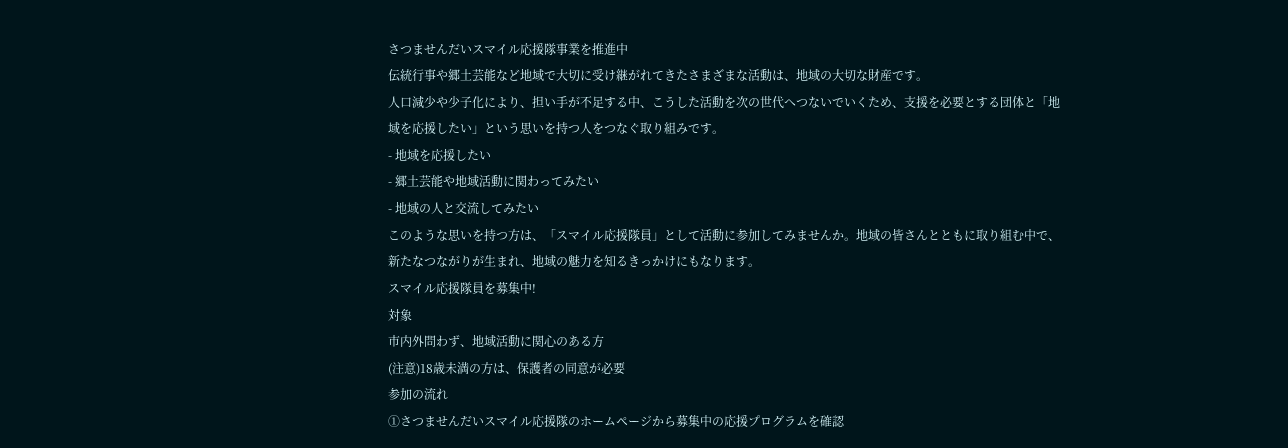さつませんだいスマイル応援隊事業を推進中
伝統行事や郷土芸能など地域で大切に受け継がれてきたさまざまな活動は、地域の大切な財産です。
人口減少や少子化により、担い手が不足する中、こうした活動を次の世代へつないでいくため、支援を必要とする団体と「地域を応援したい」という思いを持つ人をつなぐ取り組みです。
- 地域を応援したい
- 郷土芸能や地域活動に関わってみたい
- 地域の人と交流してみたい
このような思いを持つ方は、「スマイル応援隊員」として活動に参加してみませんか。地域の皆さんとともに取り組む中で、新たなつながりが生まれ、地域の魅力を知るきっかけにもなります。
スマイル応援隊員を募集中!
対象
市内外問わず、地域活動に関心のある方
(注意)18歳未満の方は、保護者の同意が必要
参加の流れ
①さつませんだいスマイル応援隊のホームページから募集中の応援プログラムを確認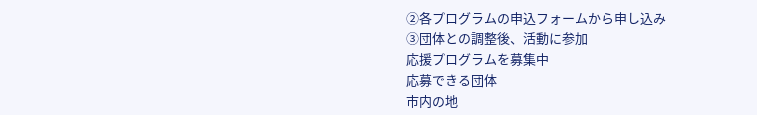②各プログラムの申込フォームから申し込み
③団体との調整後、活動に参加
応援プログラムを募集中
応募できる団体
市内の地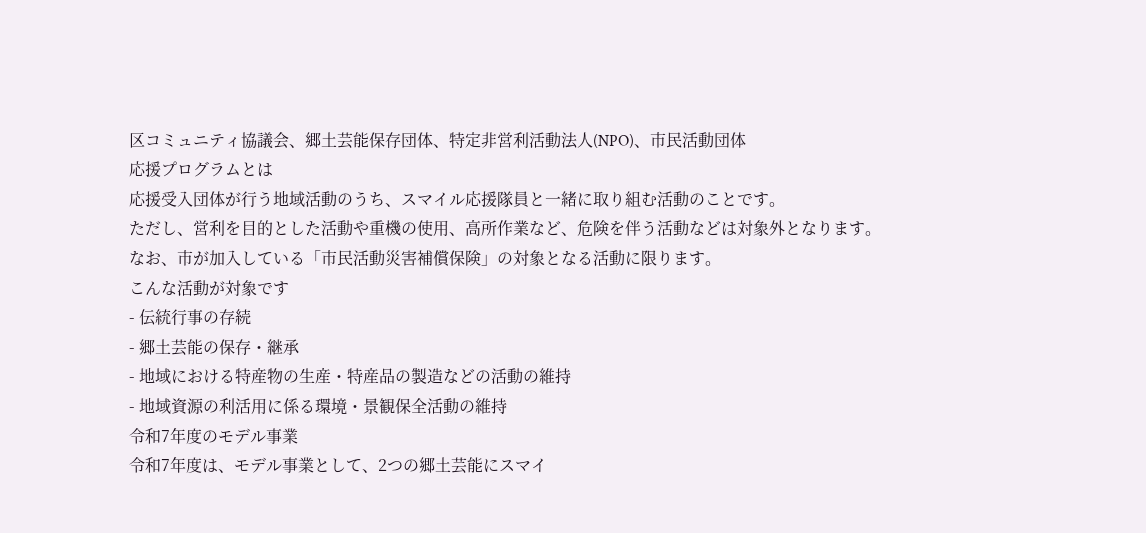区コミュニティ協議会、郷土芸能保存団体、特定非営利活動法人(NPO)、市民活動団体
応援プログラムとは
応援受入団体が行う地域活動のうち、スマイル応援隊員と一緒に取り組む活動のことです。
ただし、営利を目的とした活動や重機の使用、高所作業など、危険を伴う活動などは対象外となります。
なお、市が加入している「市民活動災害補償保険」の対象となる活動に限ります。
こんな活動が対象です
- 伝統行事の存続
- 郷土芸能の保存・継承
- 地域における特産物の生産・特産品の製造などの活動の維持
- 地域資源の利活用に係る環境・景観保全活動の維持
令和7年度のモデル事業
令和7年度は、モデル事業として、2つの郷土芸能にスマイ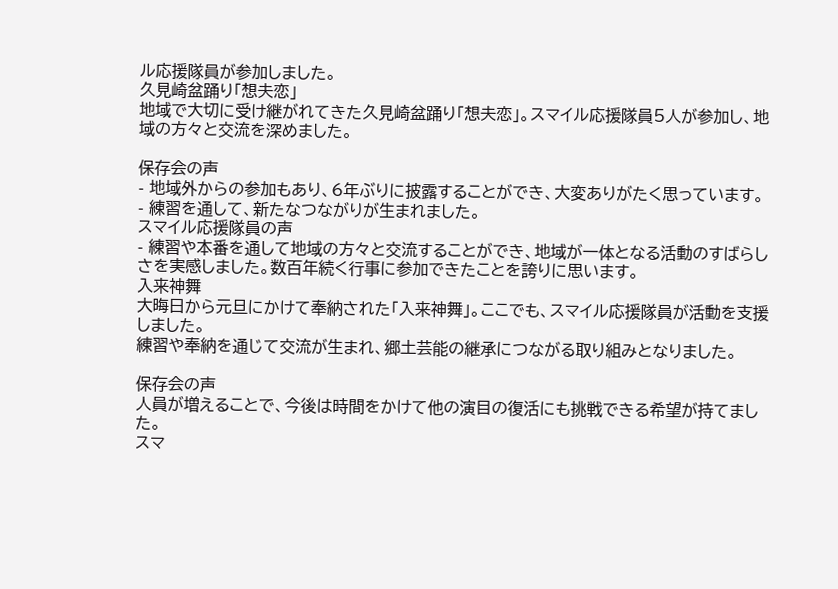ル応援隊員が参加しました。
久見崎盆踊り「想夫恋」
地域で大切に受け継がれてきた久見崎盆踊り「想夫恋」。スマイル応援隊員5人が参加し、地域の方々と交流を深めました。

保存会の声
- 地域外からの参加もあり、6年ぶりに披露することができ、大変ありがたく思っています。
- 練習を通して、新たなつながりが生まれました。
スマイル応援隊員の声
- 練習や本番を通して地域の方々と交流することができ、地域が一体となる活動のすばらしさを実感しました。数百年続く行事に参加できたことを誇りに思います。
入来神舞
大晦日から元旦にかけて奉納された「入来神舞」。ここでも、スマイル応援隊員が活動を支援しました。
練習や奉納を通じて交流が生まれ、郷土芸能の継承につながる取り組みとなりました。

保存会の声
人員が増えることで、今後は時間をかけて他の演目の復活にも挑戦できる希望が持てました。
スマ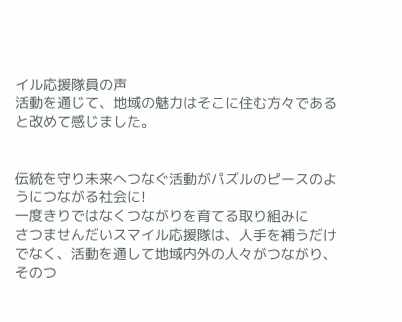イル応援隊員の声
活動を通じて、地域の魅力はそこに住む方々であると改めて感じました。


伝統を守り未来へつなぐ活動がパズルのピースのようにつながる社会に!
一度きりではなくつながりを育てる取り組みに
さつませんだいスマイル応援隊は、人手を補うだけでなく、活動を通して地域内外の人々がつながり、そのつ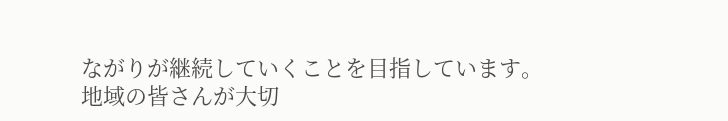ながりが継続していくことを目指しています。
地域の皆さんが大切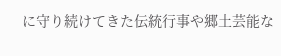に守り続けてきた伝統行事や郷土芸能な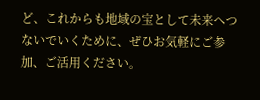ど、これからも地域の宝として未来へつないでいくために、ぜひお気軽にご参加、ご活用ください。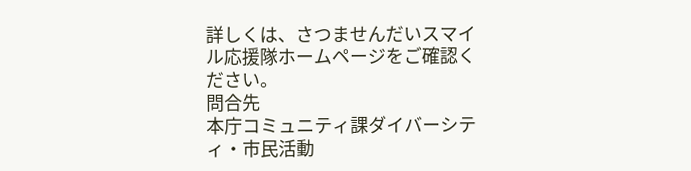詳しくは、さつませんだいスマイル応援隊ホームページをご確認ください。
問合先
本庁コミュニティ課ダイバーシティ・市民活動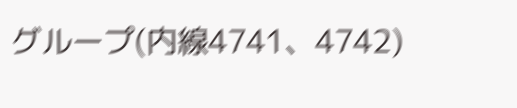グループ(内線4741、4742)